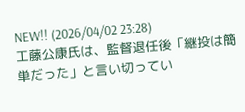NEW!! (2026/04/02 23:28)
工藤公康氏は、監督退任後「継投は簡単だった」と言い切ってい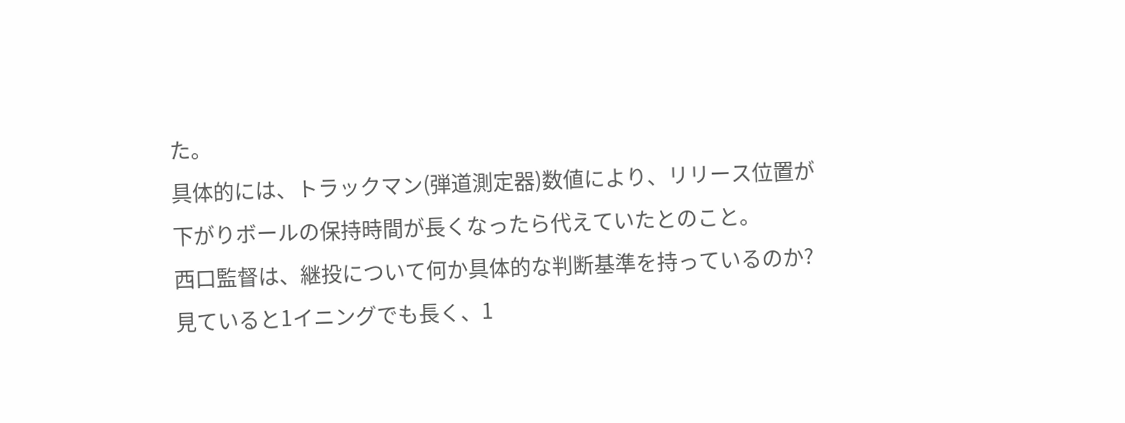た。
具体的には、トラックマン(弾道測定器)数値により、リリース位置が
下がりボールの保持時間が長くなったら代えていたとのこと。
西口監督は、継投について何か具体的な判断基準を持っているのか?
見ていると1イニングでも長く、1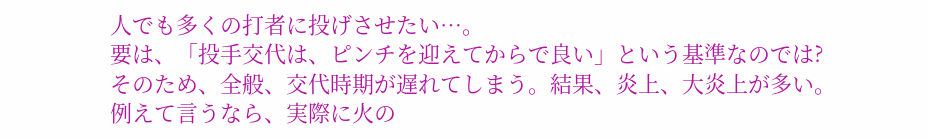人でも多くの打者に投げさせたい…。
要は、「投手交代は、ピンチを迎えてからで良い」という基準なのでは?
そのため、全般、交代時期が遅れてしまう。結果、炎上、大炎上が多い。
例えて言うなら、実際に火の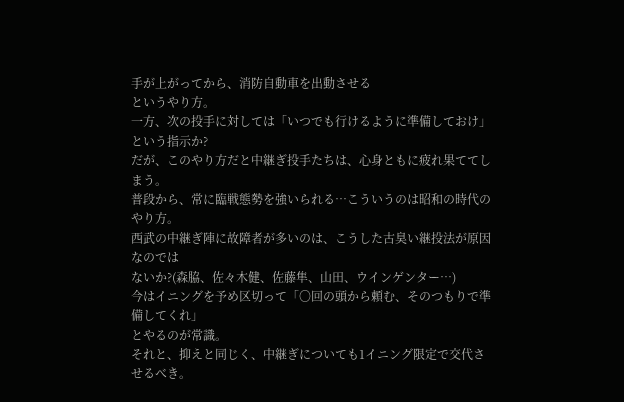手が上がってから、消防自動車を出動させる
というやり方。
一方、次の投手に対しては「いつでも行けるように準備しておけ」という指示か?
だが、このやり方だと中継ぎ投手たちは、心身ともに疲れ果ててしまう。
普段から、常に臨戦態勢を強いられる…こういうのは昭和の時代のやり方。
西武の中継ぎ陣に故障者が多いのは、こうした古臭い継投法が原因なのでは
ないか?(森脇、佐々木健、佐藤隼、山田、ウインゲンター…)
今はイニングを予め区切って「〇回の頭から頼む、そのつもりで準備してくれ」
とやるのが常識。
それと、抑えと同じく、中継ぎについても1イニング限定で交代させるべき。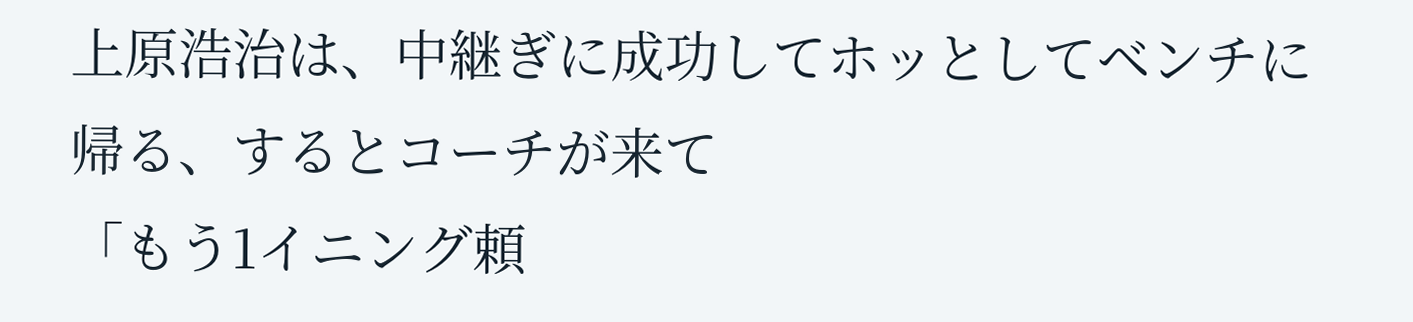上原浩治は、中継ぎに成功してホッとしてベンチに帰る、するとコーチが来て
「もう1イニング頼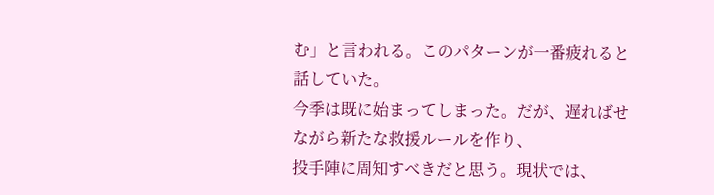む」と言われる。このパターンが一番疲れると話していた。
今季は既に始まってしまった。だが、遅ればせながら新たな救援ルールを作り、
投手陣に周知すべきだと思う。現状では、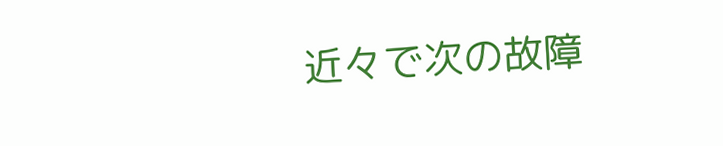近々で次の故障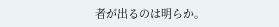者が出るのは明らか。